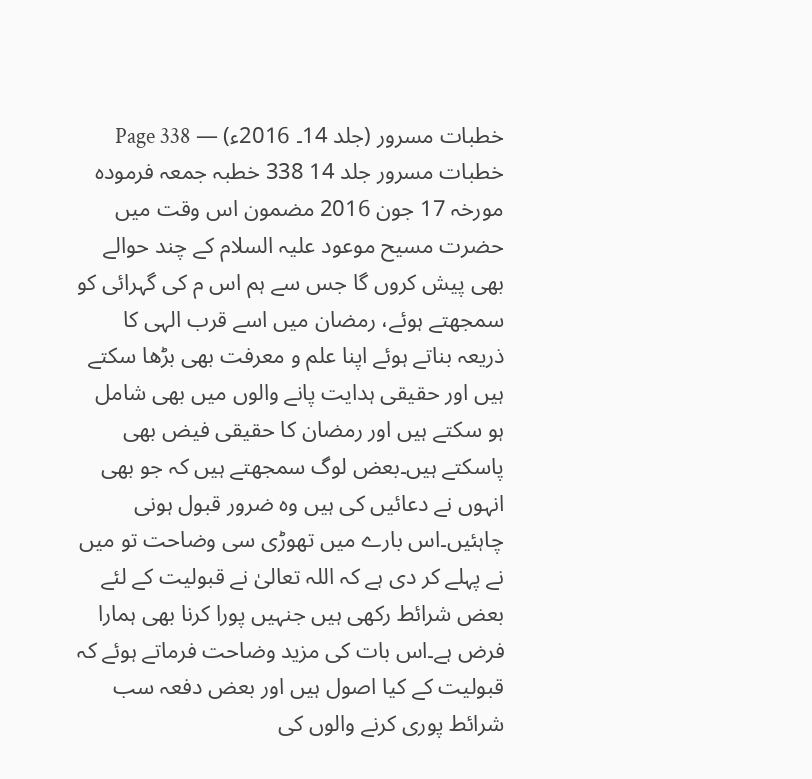خطبات مسرور (جلد 14۔ 2016ء) — Page 338
خطبات مسرور جلد 14 338 خطبہ جمعہ فرمودہ مورخہ 17 جون 2016 مضمون اس وقت میں حضرت مسیح موعود علیہ السلام کے چند حوالے بھی پیش کروں گا جس سے ہم اس م کی گہرائی کو سمجھتے ہوئے، رمضان میں اسے قرب الہی کا ذریعہ بناتے ہوئے اپنا علم و معرفت بھی بڑھا سکتے ہیں اور حقیقی ہدایت پانے والوں میں بھی شامل ہو سکتے ہیں اور رمضان کا حقیقی فیض بھی پاسکتے ہیں۔بعض لوگ سمجھتے ہیں کہ جو بھی انہوں نے دعائیں کی ہیں وہ ضرور قبول ہونی چاہئیں۔اس بارے میں تھوڑی سی وضاحت تو میں نے پہلے کر دی ہے کہ اللہ تعالیٰ نے قبولیت کے لئے بعض شرائط رکھی ہیں جنہیں پورا کرنا بھی ہمارا فرض ہے۔اس بات کی مزید وضاحت فرماتے ہوئے کہ قبولیت کے کیا اصول ہیں اور بعض دفعہ سب شرائط پوری کرنے والوں کی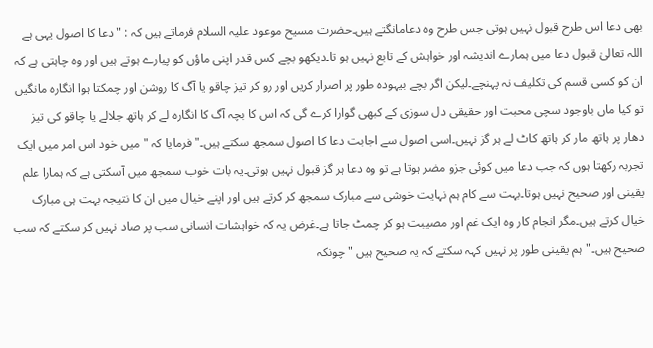بھی دعا اس طرح قبول نہیں ہوتی جس طرح وہ دعامانگتے ہیں۔حضرت مسیح موعود علیہ السلام فرماتے ہیں کہ : "دعا کا اصول یہی ہے اللہ تعالیٰ قبول دعا میں ہمارے اندیشہ اور خواہش کے تابع نہیں ہو تا۔دیکھو بچے کس قدر اپنی ماؤں کو پیارے ہوتے ہیں اور وہ چاہتی ہے کہ ان کو کسی قسم کی تکلیف نہ پہنچے۔لیکن اگر بچے بیہودہ طور پر اصرار کریں اور رو کر تیز چاقو یا آگ کا روشن اور چمکتا ہوا انگارہ مانگیں تو کیا ماں باوجود سچی محبت اور حقیقی دل سوزی کے کبھی گوارا کرے گی کہ اس کا بچہ آگ کا انگارہ لے کر ہاتھ جلالے یا چاقو کی تیز دھار پر ہاتھ مار کر ہاتھ کاٹ لے ہر گز نہیں۔اسی اصول سے اجابت دعا کا اصول سمجھ سکتے ہیں۔" فرمایا کہ "میں خود اس امر میں ایک تجربہ رکھتا ہوں کہ جب دعا میں کوئی جزو مضر ہوتا ہے تو وہ دعا ہر گز قبول نہیں ہوتی۔یہ بات خوب سمجھ میں آسکتی ہے کہ ہمارا علم یقینی اور صحیح نہیں ہوتا۔بہت سے کام ہم نہایت خوشی سے مبارک سمجھ کر کرتے ہیں اور اپنے خیال میں ان کا نتیجہ بہت ہی مبارک خیال کرتے ہیں۔مگر انجام کار وہ ایک غم اور مصیبت ہو کر چمٹ جاتا ہے۔غرض یہ کہ خواہشات انسانی سب پر صاد نہیں کر سکتے کہ سب صحیح ہیں۔"ہم یقینی طور پر نہیں کہہ سکتے کہ یہ صحیح ہیں " چونکہ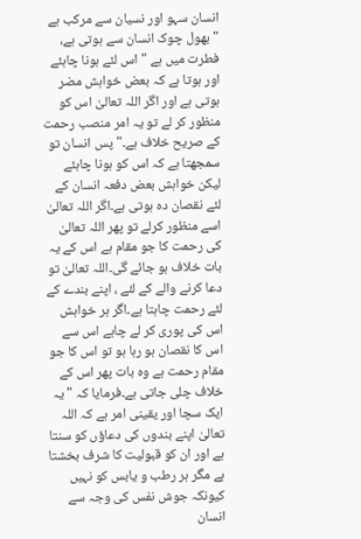انسان سہو اور نسیان سے مرکب ہے " بھول چوک انسان سے ہوتی ہے، فطرت میں ہے " اس لئے ہونا چاہئے اور ہوتا ہے کہ بعض خواہش مضر ہوتی ہے اور اگر اللہ تعالیٰ اس کو منظور کر لے تو یہ امر منصب رحمت کے صریح خلاف ہے۔" پس انسان تو سمجھتا ہے کہ اس کو ہونا چاہئے لیکن خواہش بعض دفعہ انسان کے لئے نقصان دہ ہوتی ہے۔اگر اللہ تعالیٰ اسے منظور کرلے تو پھر اللہ تعالیٰ کی رحمت کا جو مقام ہے اس کے یہ بات خلاف ہو جائے گی۔اللہ تعالیٰ تو دعا کرنے والے کے لئے ، اپنے بندے کے لئے رحمت چاہتا ہے۔اگر ہر خواہش اس کی پوری کر لے چاہے اس سے اس کا نقصان ہو رہا ہو تو اس کا جو مقام رحمت ہے وہ بات پھر اس کے خلاف چلی جاتی ہے۔فرمایا کہ " یہ ایک سچا اور یقینی امر ہے کہ اللہ تعالیٰ اپنے بندوں کی دعاؤں کو سنتا ہے اور ان کو قبولیت کا شرف بخشتا ہے مگر ہر رطب و یابس کو نہیں کیونکہ جوش نفس کی وجہ سے انسان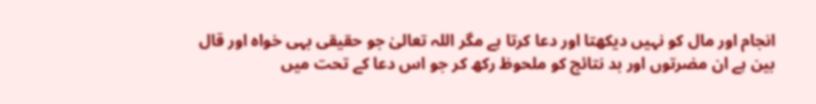انجام اور مال کو نہیں دیکھتا اور دعا کرتا ہے مگر اللہ تعالیٰ جو حقیقی بہی خواہ اور قال بین ہے ان مضرتوں اور بد نتائج کو ملحوظ رکھ کر جو اس دعا کے تحت میں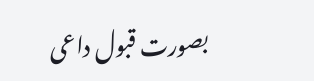بصورت قبول داعی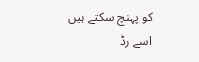کو پہنچ سکتے ہیں اسے رڈ